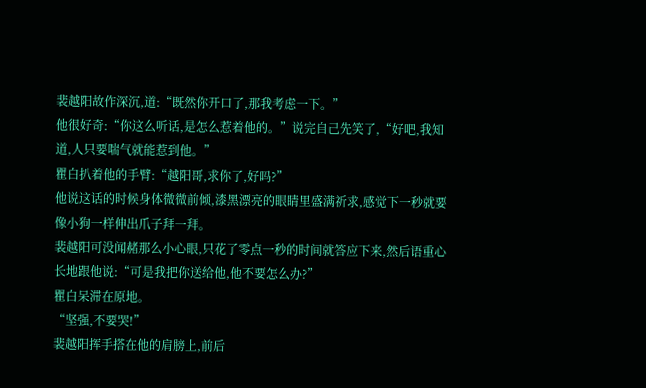裴越阳故作深沉,道:“既然你开口了,那我考虑一下。”
他很好奇:“你这么听话,是怎么惹着他的。”说完自己先笑了,“好吧,我知道,人只要喘气就能惹到他。”
瞿白扒着他的手臂:“越阳哥,求你了,好吗?”
他说这话的时候身体微微前倾,漆黑漂亮的眼睛里盛满祈求,感觉下一秒就要像小狗一样伸出爪子拜一拜。
裴越阳可没闻赭那么小心眼,只花了零点一秒的时间就答应下来,然后语重心长地跟他说:“可是我把你送给他,他不要怎么办?”
瞿白呆滞在原地。
“坚强,不要哭!”
裴越阳挥手搭在他的肩膀上,前后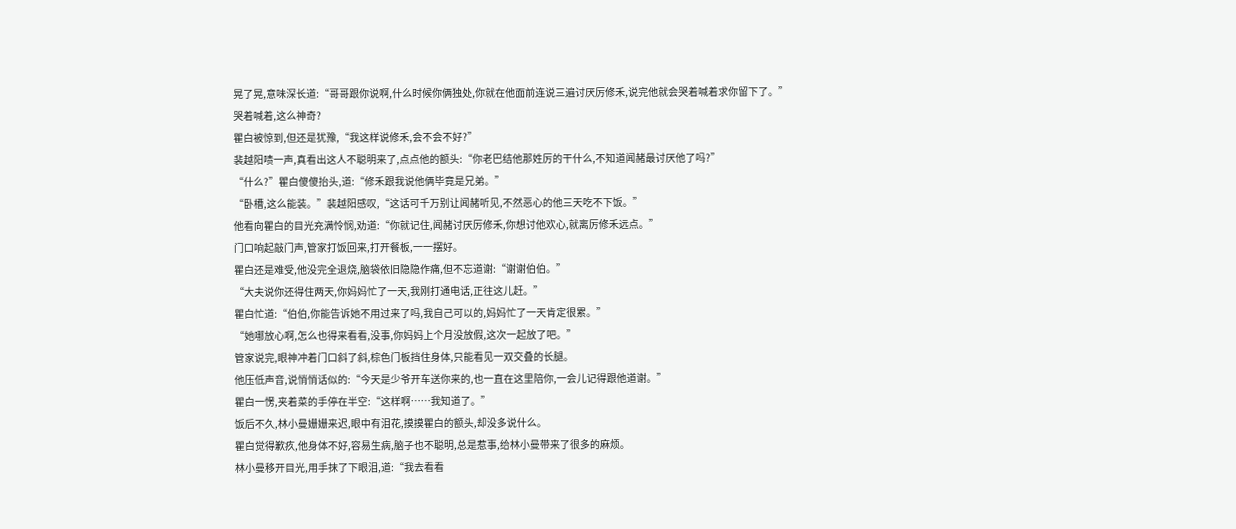晃了晃,意味深长道:“哥哥跟你说啊,什么时候你俩独处,你就在他面前连说三遍讨厌厉修禾,说完他就会哭着喊着求你留下了。”
哭着喊着,这么神奇?
瞿白被惊到,但还是犹豫,“我这样说修禾,会不会不好?”
裴越阳啧一声,真看出这人不聪明来了,点点他的额头:“你老巴结他那姓厉的干什么,不知道闻赭最讨厌他了吗?”
“什么?”瞿白傻傻抬头,道:“修禾跟我说他俩毕竟是兄弟。”
“卧槽,这么能装。”裴越阳感叹,“这话可千万别让闻赭听见,不然恶心的他三天吃不下饭。”
他看向瞿白的目光充满怜悯,劝道:“你就记住,闻赭讨厌厉修禾,你想讨他欢心,就离厉修禾远点。”
门口响起敲门声,管家打饭回来,打开餐板,一一摆好。
瞿白还是难受,他没完全退烧,脑袋依旧隐隐作痛,但不忘道谢:“谢谢伯伯。”
“大夫说你还得住两天,你妈妈忙了一天,我刚打通电话,正往这儿赶。”
瞿白忙道:“伯伯,你能告诉她不用过来了吗,我自己可以的,妈妈忙了一天肯定很累。”
“她哪放心啊,怎么也得来看看,没事,你妈妈上个月没放假,这次一起放了吧。”
管家说完,眼神冲着门口斜了斜,棕色门板挡住身体,只能看见一双交叠的长腿。
他压低声音,说悄悄话似的:“今天是少爷开车送你来的,也一直在这里陪你,一会儿记得跟他道谢。”
瞿白一愣,夹着菜的手停在半空:“这样啊……我知道了。”
饭后不久,林小曼姗姗来迟,眼中有泪花,摸摸瞿白的额头,却没多说什么。
瞿白觉得歉疚,他身体不好,容易生病,脑子也不聪明,总是惹事,给林小曼带来了很多的麻烦。
林小曼移开目光,用手抹了下眼泪,道:“我去看看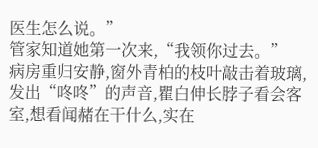医生怎么说。”
管家知道她第一次来,“我领你过去。”
病房重归安静,窗外青柏的枝叶敲击着玻璃,发出“咚咚”的声音,瞿白伸长脖子看会客室,想看闻赭在干什么,实在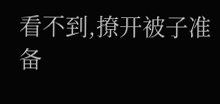看不到,撩开被子准备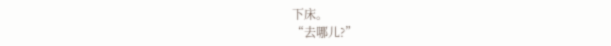下床。
“去哪儿?”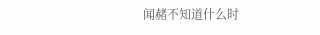闻赭不知道什么时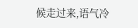候走过来,语气冷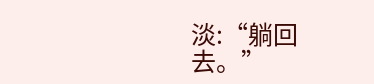淡:“躺回去。”